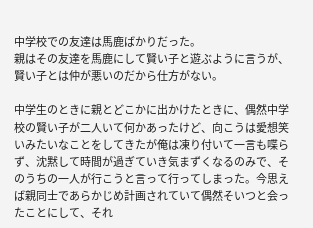中学校での友達は馬鹿ばかりだった。
親はその友達を馬鹿にして賢い子と遊ぶように言うが、賢い子とは仲が悪いのだから仕方がない。

中学生のときに親とどこかに出かけたときに、偶然中学校の賢い子が二人いて何かあったけど、向こうは愛想笑いみたいなことをしてきたが俺は凍り付いて一言も喋らず、沈黙して時間が過ぎていき気まずくなるのみで、そのうちの一人が行こうと言って行ってしまった。今思えば親同士であらかじめ計画されていて偶然そいつと会ったことにして、それ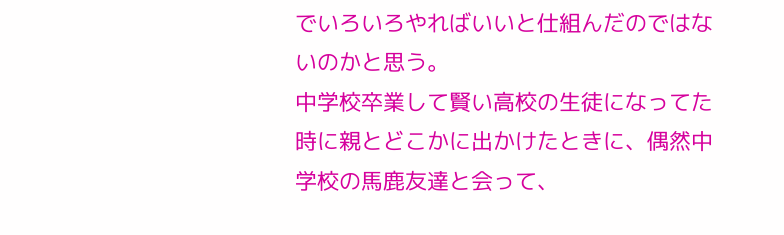でいろいろやればいいと仕組んだのではないのかと思う。
中学校卒業して賢い高校の生徒になってた時に親とどこかに出かけたときに、偶然中学校の馬鹿友達と会って、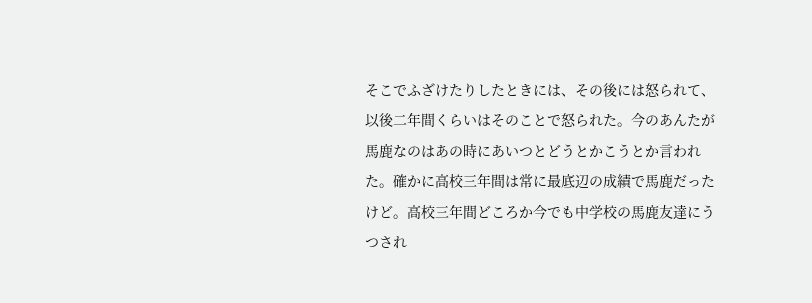そこでふざけたりしたときには、その後には怒られて、以後二年間くらいはそのことで怒られた。今のあんたが馬鹿なのはあの時にあいつとどうとかこうとか言われた。確かに高校三年間は常に最底辺の成績で馬鹿だったけど。高校三年間どころか今でも中学校の馬鹿友達にうつされ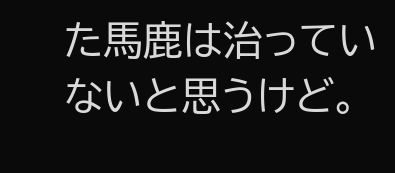た馬鹿は治っていないと思うけど。